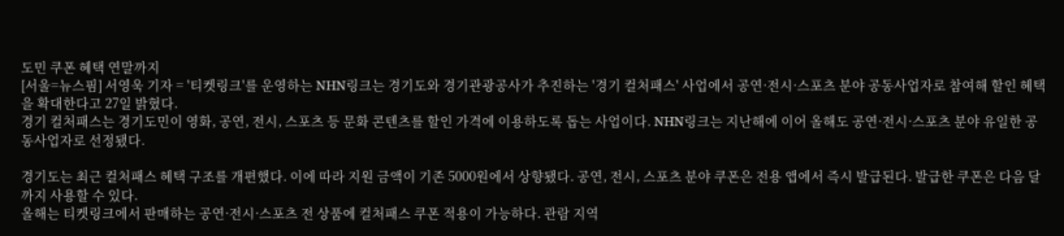도민 쿠폰 혜택 연말까지
[서울=뉴스핌] 서영욱 기자 = '티켓링크'를 운영하는 NHN링크는 경기도와 경기관광공사가 추진하는 '경기 컬처패스' 사업에서 공연·전시·스포츠 분야 공동사업자로 참여해 할인 혜택을 확대한다고 27일 밝혔다.
경기 컬처패스는 경기도민이 영화, 공연, 전시, 스포츠 등 문화 콘텐츠를 할인 가격에 이용하도록 돕는 사업이다. NHN링크는 지난해에 이어 올해도 공연·전시·스포츠 분야 유일한 공동사업자로 선정됐다.

경기도는 최근 컬처패스 혜택 구조를 개편했다. 이에 따라 지원 금액이 기존 5000원에서 상향됐다. 공연, 전시, 스포츠 분야 쿠폰은 전용 앱에서 즉시 발급된다. 발급한 쿠폰은 다음 달까지 사용할 수 있다.
올해는 티켓링크에서 판매하는 공연·전시·스포츠 전 상품에 컬처패스 쿠폰 적용이 가능하다. 관람 지역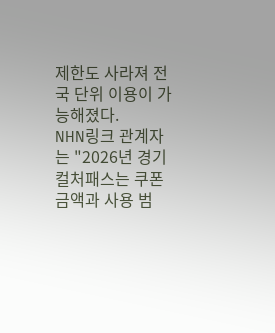제한도 사라져 전국 단위 이용이 가능해졌다.
NHN링크 관계자는 "2026년 경기 컬처패스는 쿠폰 금액과 사용 범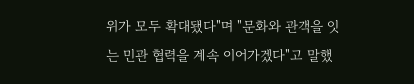위가 모두 확대됐다"며 "문화와 관객을 잇는 민관 협력을 계속 이어가겠다"고 말했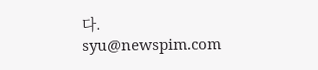다.
syu@newspim.com